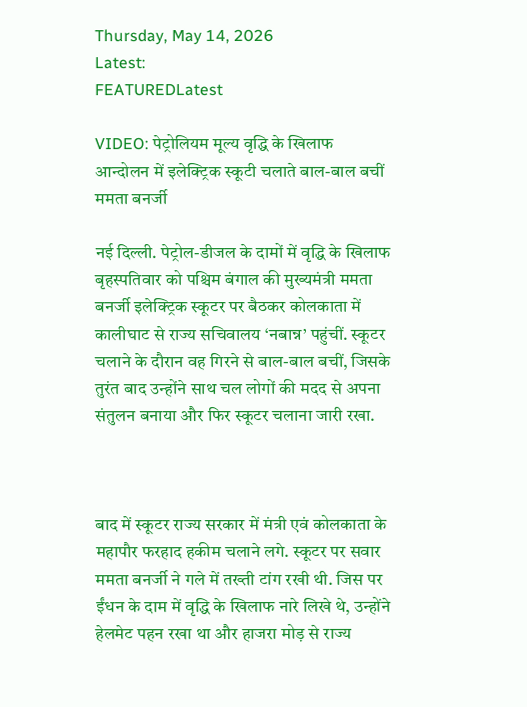Thursday, May 14, 2026
Latest:
FEATUREDLatest

VIDEO: पेट्रोलियम मूल्य वृद्धि के खिलाफ आन्दोलन में इलेक्ट्रिक स्कूटी चलाते बाल-बाल बचीं ममता बनर्जी

नई दिल्ली. पेट्रोल-डीजल के दामों में वृद्धि के खिलाफ बृहस्पतिवार को पश्चिम बंगाल की मुख्यमंत्री ममता बनर्जी इलेक्ट्रिक स्कूटर पर बैठकर कोलकाता में कालीघाट से राज्य सचिवालय ‘नबान्न’ पहुंचीं. स्कूटर चलाने के दौरान वह गिरने से बाल-बाल बचीं, जिसके तुरंत बाद उन्होंने साथ चल लोगों की मदद से अपना संतुलन बनाया और फिर स्कूटर चलाना जारी रखा.



बाद में स्कूटर राज्य सरकार में मंत्री एवं कोलकाता के महापौर फरहाद हकीम चलाने लगे. स्कूटर पर सवार ममता बनर्जी ने गले में तख्ती टांग रखी थी. जिस पर ईंधन के दाम में वृद्धि के खिलाफ नारे लिखे थे, उन्होंने हेलमेट पहन रखा था और हाजरा मोड़ से राज्य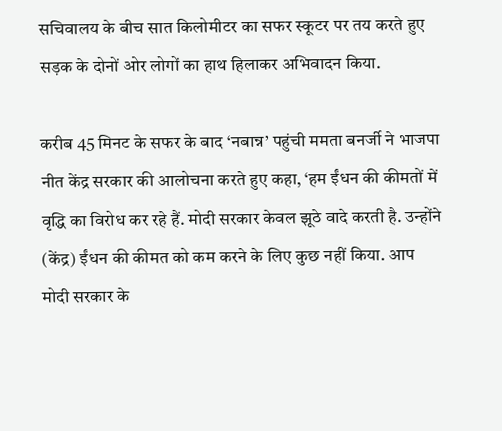सचिवालय के बीच सात किलोमीटर का सफर स्कूटर पर तय करते हुए सड़क के दोनों ओर लोगों का हाथ हिलाकर अभिवादन किया.

करीब 45 मिनट के सफर के बाद ‘नबान्न’ पहुंची ममता बनर्जी ने भाजपा नीत केंद्र सरकार की आलोचना करते हुए कहा, ‘हम ईंधन की कीमतों में वृद्धि का विरोध कर रहे हैं. मोदी सरकार केवल झूठे वादे करती है. उन्होंने (केंद्र) ईंधन की कीमत को कम करने के लिए कुछ नहीं किया. आप मोदी सरकार के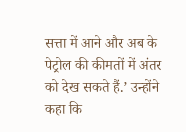सत्ता में आने और अब के पेट्रोल की कीमतों में अंतर को देख सकते हैं.’ उन्होंने कहा कि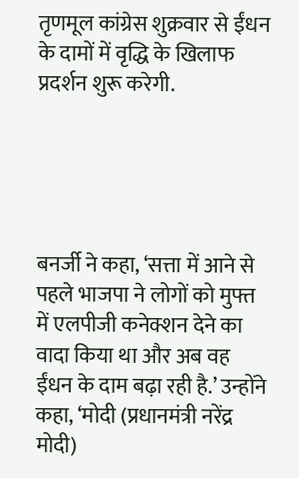तृणमूल कांग्रेस शुक्रवार से ईंधन के दामों में वृद्धि के खिलाफ प्रदर्शन शुरू करेगी.





बनर्जी ने कहा, ‘सत्ता में आने से पहले भाजपा ने लोगों को मुफ्त में एलपीजी कनेक्शन देने का वादा किया था और अब वह ईंधन के दाम बढ़ा रही है.’ उन्होंने कहा, ‘मोदी (प्रधानमंत्री नरेंद्र मोदी)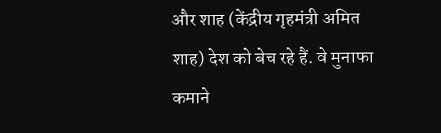और शाह (केंद्रीय गृहमंत्री अमित शाह) देश को बेच रहे हैं. वे मुनाफा कमाने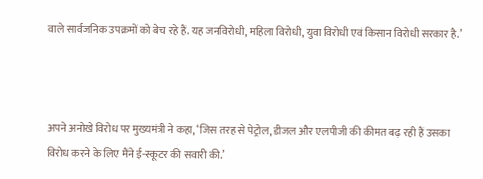वाले सार्वजनिक उपक्रमों को बेच रहे हैं. यह जनविरोधी, महिला विरोधी, युवा विरोधी एवं किसान विरोधी सरकार है.’



अपने अनोखे विरोध पर मुख्यमंत्री ने कहा, ‘जिस तरह से पेट्रोल, डीजल और एलपीजी की कीमत बढ़ रही हैं उसका विरोध करने के लिए मैंने ई-स्कूटर की सवारी की.’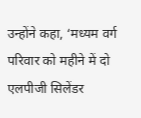उन्होंने कहा, ‘मध्यम वर्ग परिवार को महीने में दो एलपीजी सिलेंडर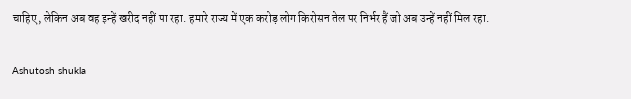चाहिए, लेकिन अब वह इन्हें खरीद नहीं पा रहा. हमारे राज्य में एक करोड़ लोग किरोसन तेल पर निर्भर हैं जो अब उन्हें नहीं मिल रहा.

Ashutosh shukla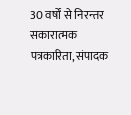30 वर्षों से निरन्तर सकारात्मक पत्रकारिता, संपादक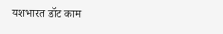यशभारत डॉट काम